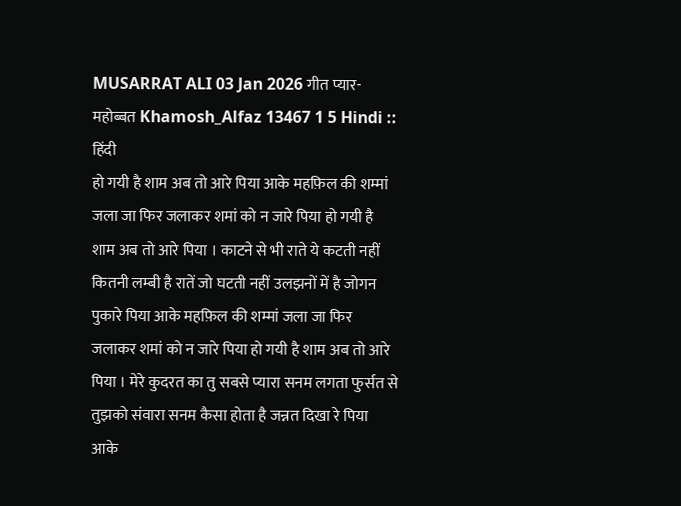MUSARRAT ALI 03 Jan 2026 गीत प्यार-महोब्बत Khamosh_Alfaz 13467 1 5 Hindi :: हिंदी
हो गयी है शाम अब तो आरे पिया आके महफ़िल की शम्मां जला जा फिर जलाकर शमां को न जारे पिया हो गयी है शाम अब तो आरे पिया । काटने से भी राते ये कटती नहीं कितनी लम्बी है रातें जो घटती नहीं उलझनों में है जोगन पुकारे पिया आके महफ़िल की शम्मां जला जा फिर जलाकर शमां को न जारे पिया हो गयी है शाम अब तो आरे पिया । मेरे कुदरत का तु सबसे प्यारा सनम लगता फुर्सत से तुझको संवारा सनम कैसा होता है जन्नत दिखा रे पिया आके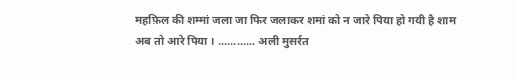महफ़िल की शम्मां जला जा फिर जलाकर शमां को न जारे पिया हो गयी है शाम अब तो आरे पिया । ............ अली मुसर्रत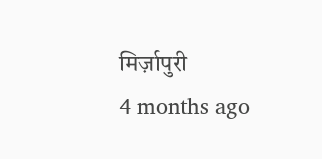मिर्ज़ापुरी
4 months ago